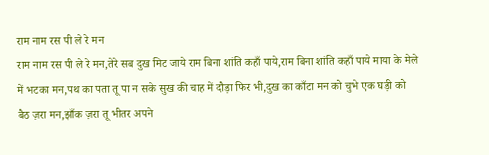राम नाम रस पी ले रे मन
राम नाम रस पी ले रे मन,तेरे सब दुख मिट जाये राम बिना शांति कहाँ पाये,राम बिना शांति कहाँ पाये माया के मेले में भटका मन,पथ का पता तू पा न सके सुख की चाह में दौड़ा फिर भी,दुख का काँटा मन को चुभे एक घड़ी को बैठ ज़रा मन,झाँक ज़रा तू भीतर अपने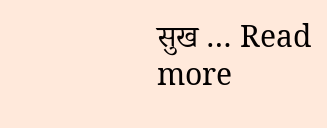सुख … Read more